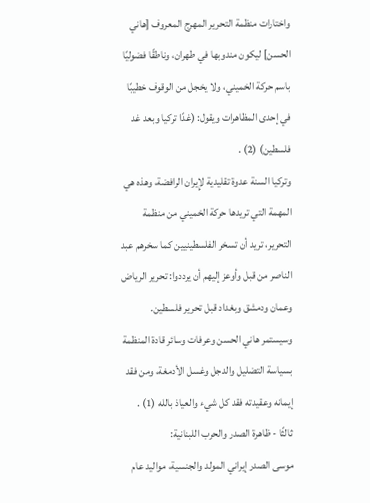واختارات منظمة التحرير المهرج المعروف [هاني الحسن] ليكون مندوبها في طهران، وناطقًا فضوليًا باسم حركة الخميني، ولا يخجل من الوقوف خطيبًا في إحدى المظاهرات ويقول: (غدًا تركيا وبعد غد فلسطين) (2) .
وتركيا السنة عدوة تقليدية لإِيران الرافضة، وهذه هي المهمة التي تريدها حركة الخميني من منظمة التحرير، تريد أن تسخر الفلسطينيين كما سخرهم عبد الناصر من قبل وأوعز إليهم أن يرددوا: تحرير الرياض وعمان ودمشق وبغداد قبل تحرير فلسطين.
وسيستمر هاني الحسن وعرفات وسائر قادة المنظمة بسياسة التضليل والدجل وغسل الأدمغة، ومن فقد إيمانه وعقيدته فقد كل شيء والعياذ بالله (1) .
ثالثًا - ظاهرة الصدر والحرب اللبنانية:
موسى الصدر إيراني المولد والجنسية، مواليد عام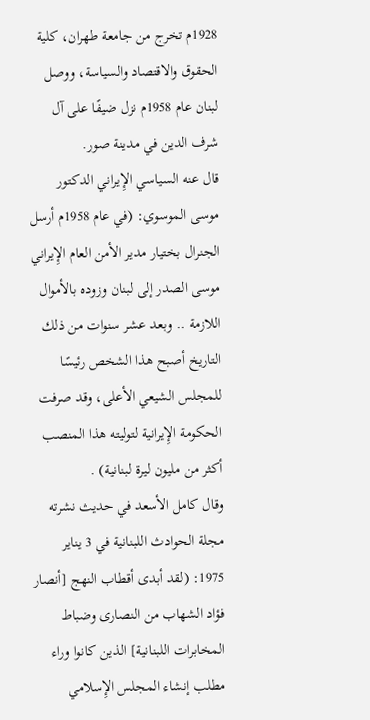1928م تخرج من جامعة طهران، كلية الحقوق والاقتصاد والسياسة، ووصل لبنان عام 1958م نزل ضيفًا على آل شرف الدين في مدينة صور.
قال عنه السياسي الإِيراني الدكتور موسى الموسوي: (في عام 1958م أرسل الجنرال بختيار مدير الأمن العام الإِيراني موسى الصدر إلى لبنان وزوده بالأموال اللازمة .. وبعد عشر سنوات من ذلك التاريخ أصبح هذا الشخص رئيسًا للمجلس الشيعي الأعلى، وقد صرفت الحكومة الإِيرانية لتوليته هذا المنصب أكثر من مليون ليرة لبنانية) .
وقال كامل الأسعد في حديث نشرته مجلة الحوادث اللبنانية في 3 يناير 1975: (لقد أبدى أقطاب النهج [أنصار فؤاد الشهاب من النصارى وضباط المخابرات اللبنانية] الذين كانوا وراء مطلب إنشاء المجلس الإِسلامي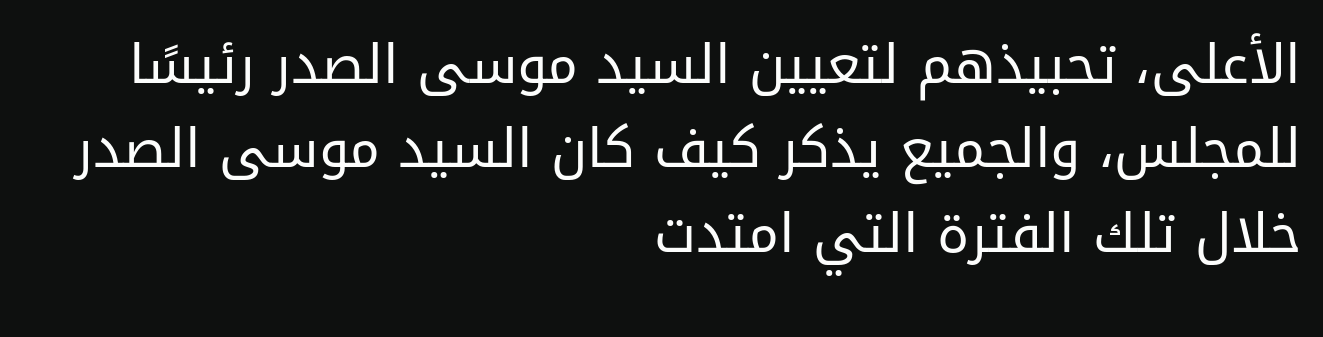الأعلى، تحبيذهم لتعيين السيد موسى الصدر رئيسًا للمجلس، والجميع يذكر كيف كان السيد موسى الصدر خلال تلك الفترة التي امتدت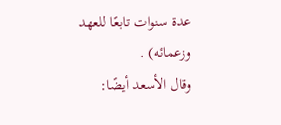عدة سنوات تابعًا للعهد وزعمائه) .
وقال الأسعد أيضًا: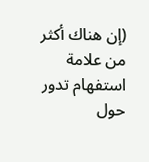(إن هناك أكثر من علامة استفهام تدور حول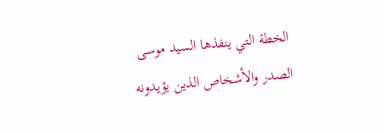الخطة التي ينفذها السيد موسى الصدر والأشخاص الذين يؤيدونه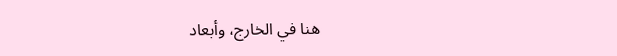هنا في الخارج، وأبعاد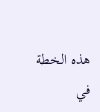هذه الخطة في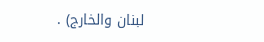لبنان والخارج) .